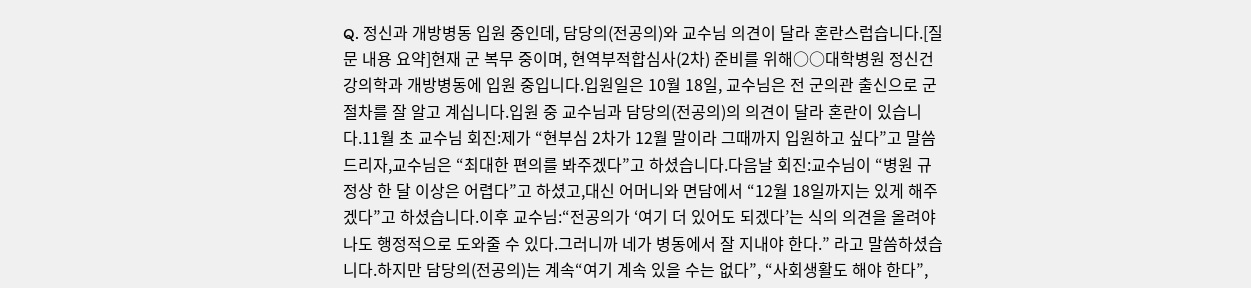Q. 정신과 개방병동 입원 중인데, 담당의(전공의)와 교수님 의견이 달라 혼란스럽습니다.[질문 내용 요약]현재 군 복무 중이며, 현역부적합심사(2차) 준비를 위해○○대학병원 정신건강의학과 개방병동에 입원 중입니다.입원일은 10월 18일, 교수님은 전 군의관 출신으로 군 절차를 잘 알고 계십니다.입원 중 교수님과 담당의(전공의)의 의견이 달라 혼란이 있습니다.11월 초 교수님 회진:제가 “현부심 2차가 12월 말이라 그때까지 입원하고 싶다”고 말씀드리자,교수님은 “최대한 편의를 봐주겠다”고 하셨습니다.다음날 회진:교수님이 “병원 규정상 한 달 이상은 어렵다”고 하셨고,대신 어머니와 면담에서 “12월 18일까지는 있게 해주겠다”고 하셨습니다.이후 교수님:“전공의가 ‘여기 더 있어도 되겠다’는 식의 의견을 올려야 나도 행정적으로 도와줄 수 있다.그러니까 네가 병동에서 잘 지내야 한다.” 라고 말씀하셨습니다.하지만 담당의(전공의)는 계속“여기 계속 있을 수는 없다”, “사회생활도 해야 한다”,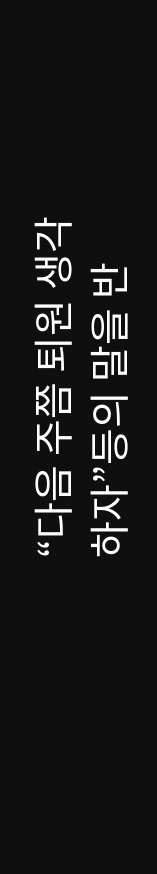“다음 주쯤 퇴원 생각하자”등의 말을 반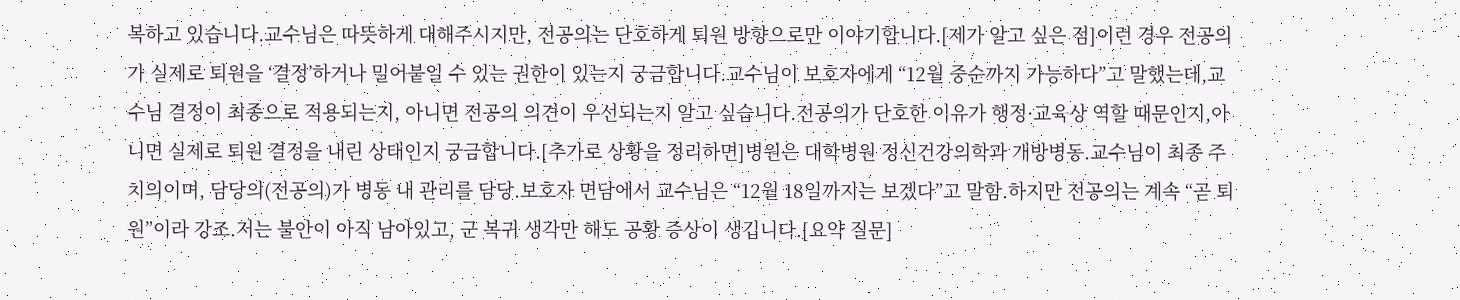복하고 있습니다.교수님은 따뜻하게 대해주시지만, 전공의는 단호하게 퇴원 방향으로만 이야기합니다.[제가 알고 싶은 점]이런 경우 전공의가 실제로 퇴원을 ‘결정’하거나 밀어붙일 수 있는 권한이 있는지 궁금합니다.교수님이 보호자에게 “12월 중순까지 가능하다”고 말했는데,교수님 결정이 최종으로 적용되는지, 아니면 전공의 의견이 우선되는지 알고 싶습니다.전공의가 단호한 이유가 행정·교육상 역할 때문인지,아니면 실제로 퇴원 결정을 내린 상태인지 궁금합니다.[추가로 상황을 정리하면]병원은 대학병원 정신건강의학과 개방병동.교수님이 최종 주치의이며, 담당의(전공의)가 병동 내 관리를 담당.보호자 면담에서 교수님은 “12월 18일까지는 보겠다”고 말함.하지만 전공의는 계속 “곧 퇴원”이라 강조.저는 불안이 아직 남아있고, 군 복귀 생각만 해도 공황 증상이 생깁니다.[요약 질문]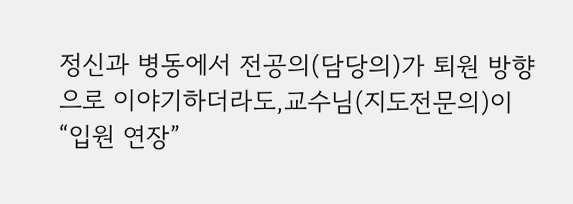정신과 병동에서 전공의(담당의)가 퇴원 방향으로 이야기하더라도,교수님(지도전문의)이 “입원 연장”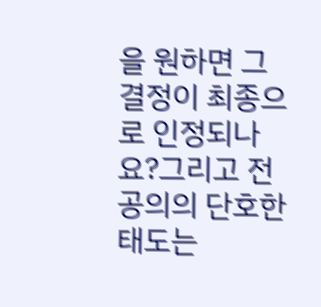을 원하면 그 결정이 최종으로 인정되나요?그리고 전공의의 단호한 태도는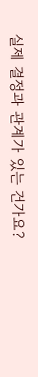실제 결정과 관계가 있는 건가요?